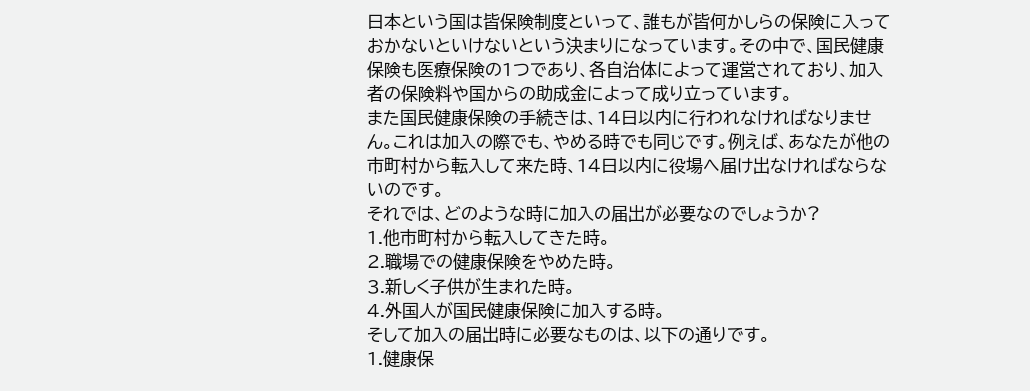日本という国は皆保険制度といって、誰もが皆何かしらの保険に入っておかないといけないという決まりになっています。その中で、国民健康保険も医療保険の1つであり、各自治体によって運営されており、加入者の保険料や国からの助成金によって成り立っています。
また国民健康保険の手続きは、14日以内に行われなければなりません。これは加入の際でも、やめる時でも同じです。例えば、あなたが他の市町村から転入して来た時、14日以内に役場へ届け出なければならないのです。
それでは、どのような時に加入の届出が必要なのでしょうか?
1.他市町村から転入してきた時。
2.職場での健康保険をやめた時。
3.新しく子供が生まれた時。
4.外国人が国民健康保険に加入する時。
そして加入の届出時に必要なものは、以下の通りです。
1.健康保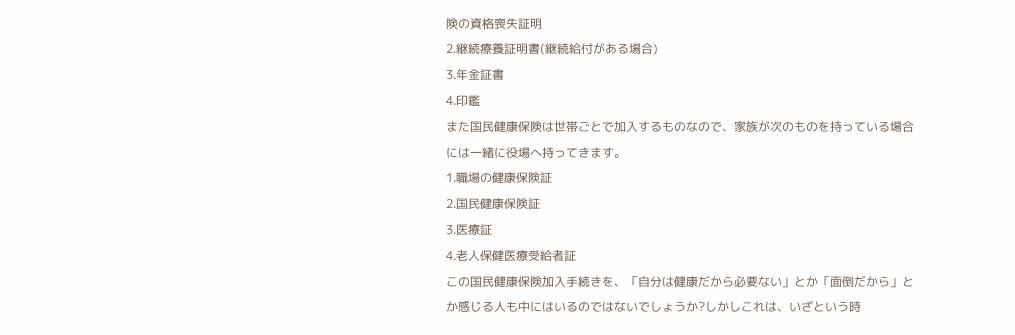険の資格喪失証明
2.継続療養証明書(継続給付がある場合)
3.年金証書
4.印鑑
また国民健康保険は世帯ごとで加入するものなので、家族が次のものを持っている場合には一緒に役場へ持ってきます。
1.職場の健康保険証
2.国民健康保険証
3.医療証
4.老人保健医療受給者証
この国民健康保険加入手続きを、「自分は健康だから必要ない」とか「面倒だから」とか感じる人も中にはいるのではないでしょうか?しかしこれは、いざという時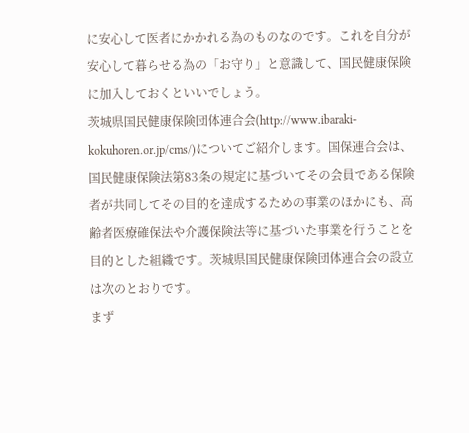に安心して医者にかかれる為のものなのです。これを自分が安心して暮らせる為の「お守り」と意識して、国民健康保険に加入しておくといいでしょう。
茨城県国民健康保険団体連合会(http://www.ibaraki-kokuhoren.or.jp/cms/)についてご紹介します。国保連合会は、国民健康保険法第83条の規定に基づいてその会員である保険者が共同してその目的を達成するための事業のほかにも、高齢者医療確保法や介護保険法等に基づいた事業を行うことを目的とした組織です。茨城県国民健康保険団体連合会の設立は次のとおりです。
まず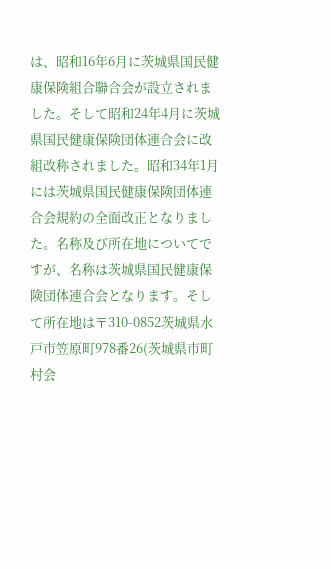は、昭和16年6月に茨城県国民健康保険組合聯合会が設立されました。そして昭和24年4月に茨城県国民健康保険団体連合会に改組改称されました。昭和34年1月には茨城県国民健康保険団体連合会規約の全面改正となりました。名称及び所在地についてですが、名称は茨城県国民健康保険団体連合会となります。そして所在地は〒310-0852茨城県水戸市笠原町978番26(茨城県市町村会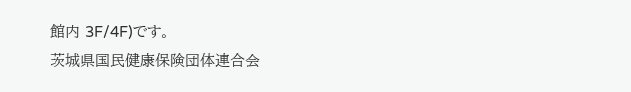館内 3F/4F)です。
茨城県国民健康保険団体連合会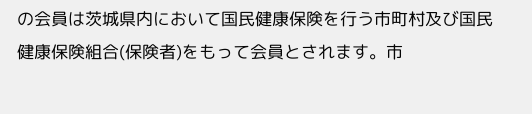の会員は茨城県内において国民健康保険を行う市町村及び国民健康保険組合(保険者)をもって会員とされます。市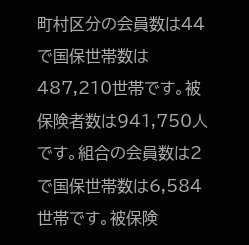町村区分の会員数は44で国保世帯数は487,210世帯です。被保険者数は941,750人です。組合の会員数は2で国保世帯数は6,584世帯です。被保険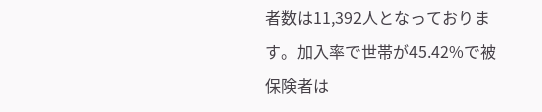者数は11,392人となっております。加入率で世帯が45.42%で被保険者は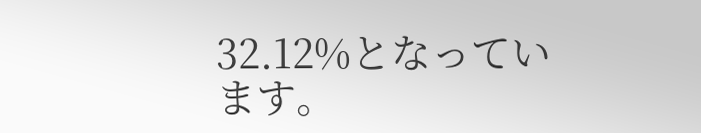32.12%となっています。